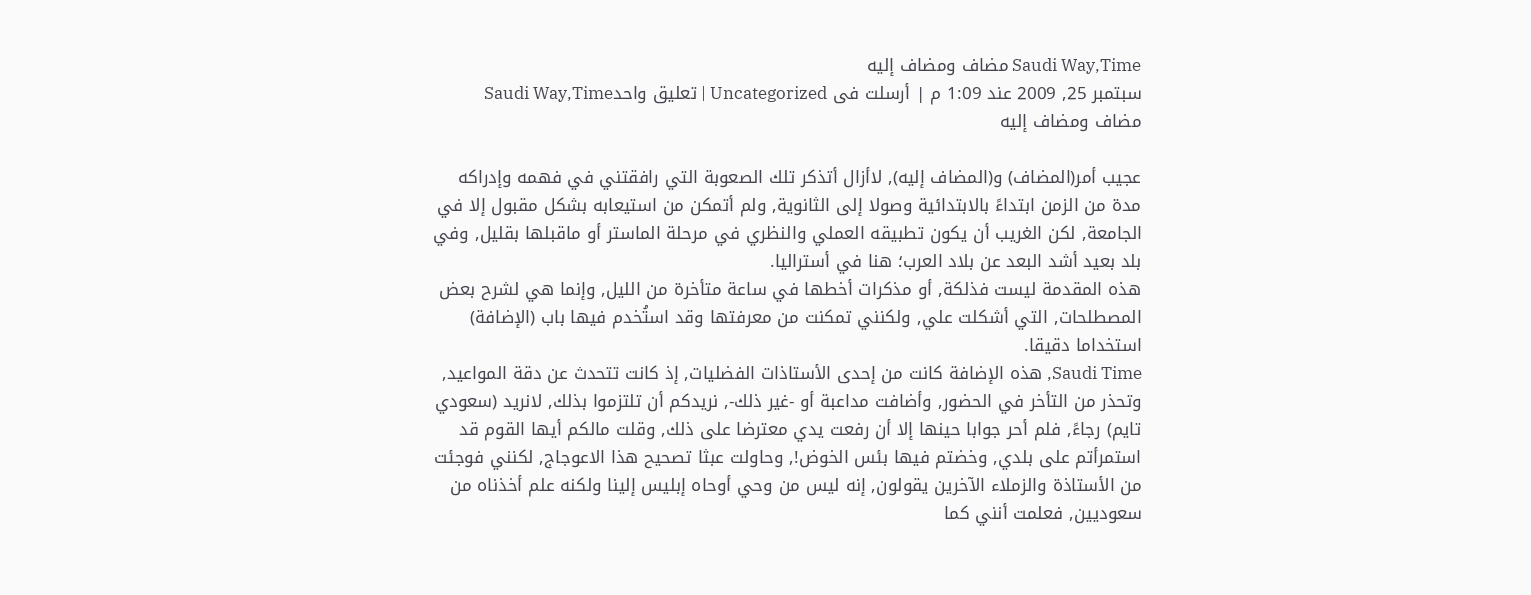Saudi Way,Time مضاف ومضاف إليه
سبتمبر 25, 2009 عند 1:09 م | أرسلت فى Uncategorized | تعليق واحدSaudi Way,Time مضاف ومضاف إليه

عجيب أمر(المضاف) و(المضاف إليه), لاأزال أتذكر تلك الصعوبة التي رافقتني في فهمه وإدراكه مدة من الزمن ابتداءً بالابتدائية وصولا إلى الثانوية, ولم أتمكن من استيعابه بشكل مقبول إلا في الجامعة, لكن الغريب أن يكون تطبيقه العملي والنظري في مرحلة الماستر أو ماقبلها بقليل, وفي بلد بعيد أشد البعد عن بلاد العرب؛ هنا في أستراليا.
هذه المقدمة ليست فذلكة, أو مذكرات أخطها في ساعة متأخرة من الليل, وإنما هي لشرح بعض المصطلحات, التي أشكلت علي, ولكنني تمكنت من معرفتها وقد استُخدم فيها باب (الإضافة) استخداما دقيقا.
Saudi Time, هذه الإضافة كانت من إحدى الأستاذات الفضليات, إذ كانت تتحدث عن دقة المواعيد, وتحذر من التأخر في الحضور, وأضافت مداعبة أو -غير ذلك-, نريدكم أن تلتزموا بذلك, لانريد (سعودي تايم) رجاءً, فلم أحر جوابا حينها إلا أن رفعت يدي معترضا على ذلك, وقلت مالكم أيها القوم قد استمرأتم على بلدي, وخضتم فيها بئس الخوض!, وحاولت عبثا تصحيح هذا الاعوجاج, لكنني فوجئت من الأستاذة والزملاء الآخرين يقولون, إنه ليس من وحي أوحاه إبليس إلينا ولكنه علم أخذناه من سعوديين, فعلمت أنني كما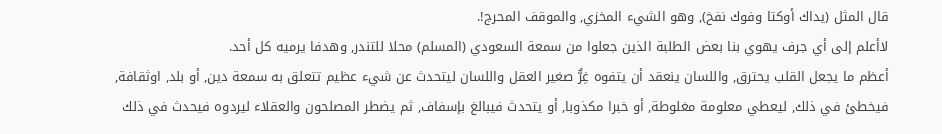قال المثل (يداك أوكتا وفوك نفخ), وهو الشيء المخزي, والموقف المحرج!.
لاأعلم إلى أي جرف يهوي بنا بعض الطلبة الذين جعلوا من سمعة السعودي (المسلم) محلا للتندر, وهدفا يرميه كل أحد.
أعظم ما يجعل القلب يحترق, واللسان ينعقد أن يتفوه غِرٌّ صغير العقل واللسان ليتحدث عن شيء عظيم تتعلق به سمعة دين, أو بلد, اوثقافة, فيخطئ في ذلك, ليعطي معلومة مغلوطة, أو خبرا مكذوبا, أو يتحدث فيبالغ بإسفاف, ثم يضطر المصلحون والعقلاء ليردوه فيحدث في ذلك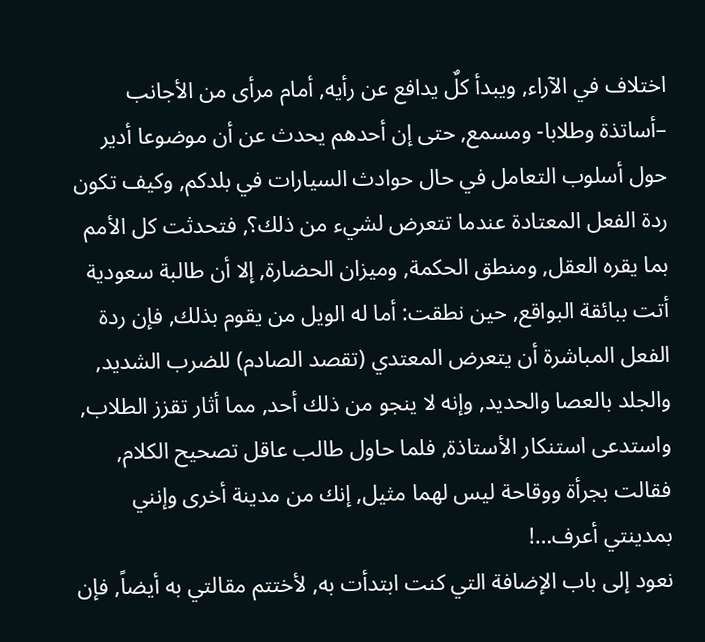اختلاف في الآراء, ويبدأ كلٌ يدافع عن رأيه, أمام مرأى من الأجانب –أساتذة وطلابا- ومسمع, حتى إن أحدهم يحدث عن أن موضوعا أدير حول أسلوب التعامل في حال حوادث السيارات في بلدكم, وكيف تكون ردة الفعل المعتادة عندما تتعرض لشيء من ذلك؟, فتحدثت كل الأمم بما يقره العقل, ومنطق الحكمة, وميزان الحضارة, إلا أن طالبة سعودية أتت ببائقة البواقع, حين نطقت: أما له الويل من يقوم بذلك, فإن ردة الفعل المباشرة أن يتعرض المعتدي (تقصد الصادم) للضرب الشديد, والجلد بالعصا والحديد, وإنه لا ينجو من ذلك أحد, مما أثار تقزز الطلاب, واستدعى استنكار الأستاذة, فلما حاول طالب عاقل تصحيح الكلام, فقالت بجرأة ووقاحة ليس لهما مثيل, إنك من مدينة أخرى وإنني بمدينتي أعرف…!
نعود إلى باب الإضافة التي كنت ابتدأت به, لأختتم مقالتي به أيضاً, فإن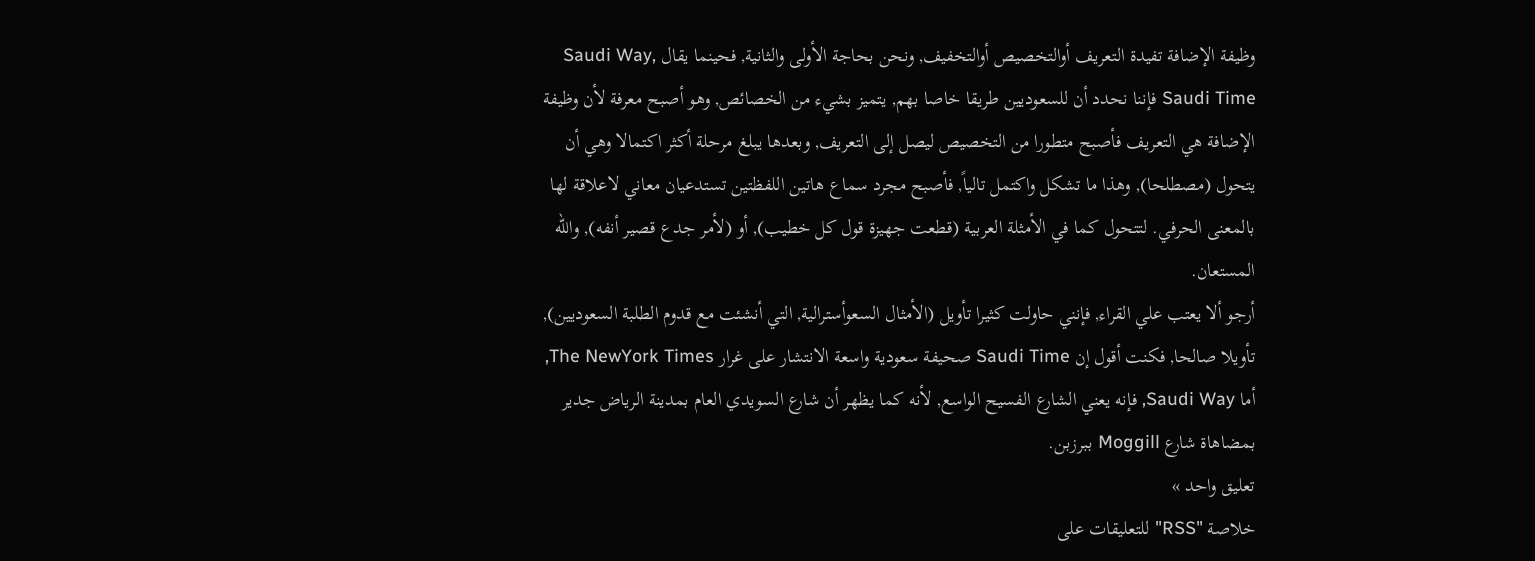وظيفة الإضافة تفيدة التعريف أوالتخصيص أوالتخفيف, ونحن بحاجة الأولى والثانية, فحينما يقال Saudi Way, Saudi Time فإننا نحدد أن للسعوديين طريقا خاصا بهم, يتميز بشيء من الخصائص, وهو أصبح معرفة لأن وظيفة الإضافة هي التعريف فأصبح متطورا من التخصيص ليصل إلى التعريف, وبعدها يبلغ مرحلة أكثر اكتمالا وهي أن يتحول (مصطلحا), وهذا ما تشكل واكتمل تالياً, فأصبح مجرد سماع هاتين اللفظتين تستدعيان معاني لاعلاقة لها بالمعنى الحرفي. لتتحول كما في الأمثلة العربية (قطعت جهيزة قول كل خطيب), أو (لأمر جدع قصير أنفه), والله المستعان.
أرجو ألا يعتب علي القراء, فإنني حاولت كثيرا تأويل (الأمثال السعوأسترالية, التي أنشئت مع قدوم الطلبة السعوديين), تأويلا صالحا, فكنت أقول إن Saudi Time صحيفة سعودية واسعة الانتشار على غرار The NewYork Times, أما Saudi Way, فإنه يعني الشارع الفسيح الواسع, لأنه كما يظهر أن شارع السويدي العام بمدينة الرياض جدير بمضاهاة شارع Moggill ببرزبن.
تعليق واحد »
خلاصة "RSS" للتعليقات على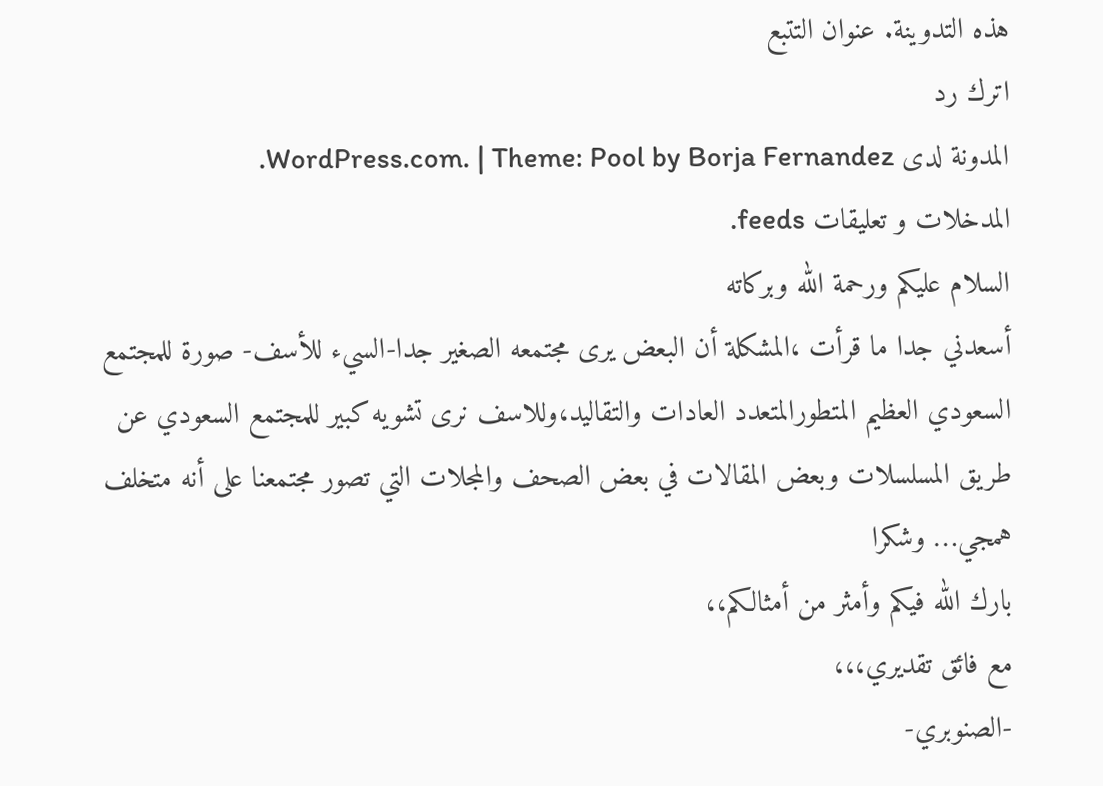هذه التدوينة. عنوان التتبع
اترك رد
المدونة لدى WordPress.com. | Theme: Pool by Borja Fernandez.
المدخلات و تعليقات feeds.
السلام عليكم ورحمة الله وبركاته
أسعدني جدا ما قرأت ،المشكلة أن البعض يرى مجتمعه الصغير جدا-السيء للأسف- صورة للمجتمع السعودي العظيم المتطورالمتعدد العادات والتقاليد،وللاسف نرى تشويه كبير للمجتمع السعودي عن طريق المسلسلات وبعض المقالات في بعض الصحف والمجلات التي تصور مجتمعنا على أنه متخلف همجي… وشكرا
بارك الله فيكم وأمثر من أمثالكم،،
مع فائق تقديري،،،
-الصنوبري-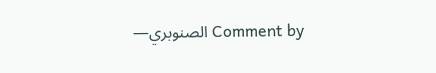Comment by الصنوبري—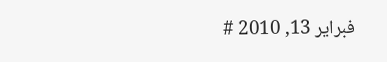فبراير 13, 2010 #